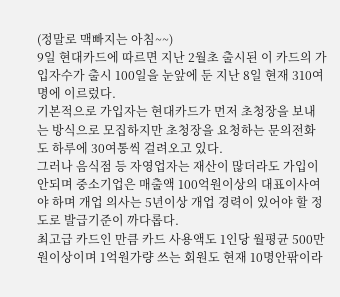(정말로 맥빠지는 아침~~)
9일 현대카드에 따르면 지난 2월초 출시된 이 카드의 가입자수가 출시 100일을 눈앞에 둔 지난 8일 현재 310여명에 이르렀다.
기본적으로 가입자는 현대카드가 먼저 초청장을 보내는 방식으로 모집하지만 초청장을 요청하는 문의전화도 하루에 30여통씩 걸려오고 있다.
그러나 음식점 등 자영업자는 재산이 많더라도 가입이 안되며 중소기업은 매출액 100억원이상의 대표이사여야 하며 개업 의사는 5년이상 개업 경력이 있어야 할 정도로 발급기준이 까다롭다.
최고급 카드인 만큼 카드 사용액도 1인당 월평균 500만원이상이며 1억원가량 쓰는 회원도 현재 10명안팎이라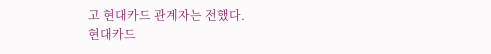고 현대카드 관계자는 전했다.
현대카드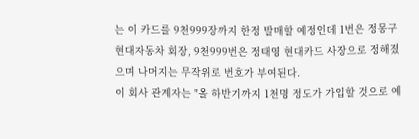는 이 카드를 9천999장까지 한정 발매할 예정인데 1번은 정몽구 현대자동차 회장, 9천999번은 정태영 현대카드 사장으로 정해졌으며 나머지는 무작위로 번호가 부여된다.
이 회사 관계자는 "올 하반기까지 1천명 정도가 가입할 것으로 예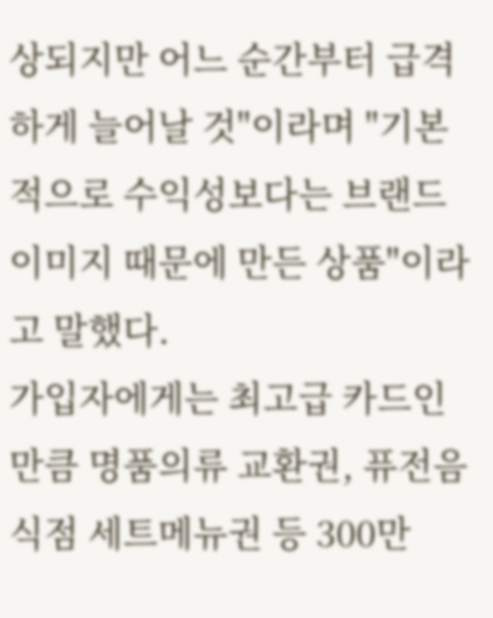상되지만 어느 순간부터 급격하게 늘어날 것"이라며 "기본적으로 수익성보다는 브랜드 이미지 때문에 만든 상품"이라고 말했다.
가입자에게는 최고급 카드인 만큼 명품의류 교환권, 퓨전음식점 세트메뉴권 등 300만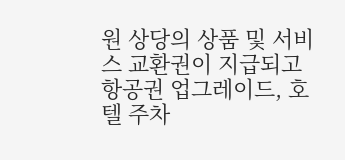원 상당의 상품 및 서비스 교환권이 지급되고 항공권 업그레이드, 호텔 주차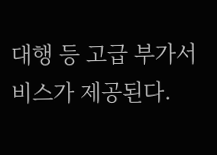대행 등 고급 부가서비스가 제공된다.